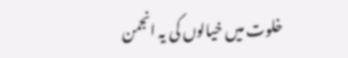خلوت میں خیالوں کی یہ انجمن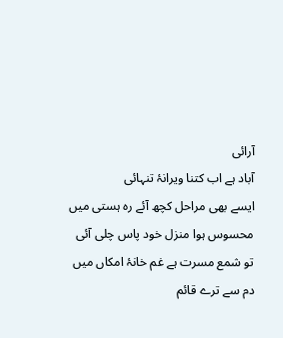آرائی
آباد ہے اب کتنا ویرانۂ تنہائی
ایسے بھی مراحل کچھ آئے رہ ہستی میں
محسوس ہوا منزل خود پاس چلی آئی
تو شمع مسرت ہے غم خانۂ امکاں میں
دم سے ترے قائم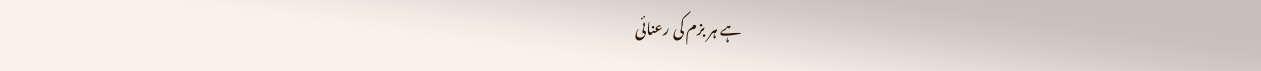ہے ہر بزم کی رعنائی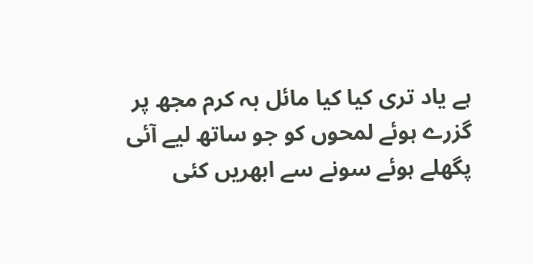ہے یاد تری کیا کیا مائل بہ کرم مجھ پر
گزرے ہوئے لمحوں کو جو ساتھ لیے آئی
پگھلے ہوئے سونے سے ابھریں کئی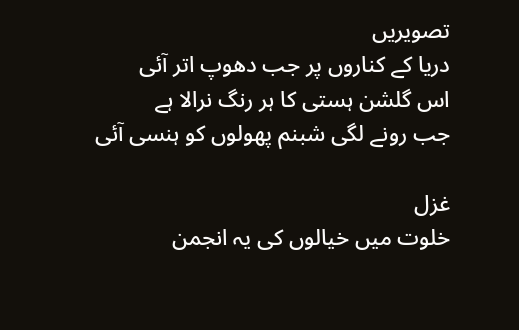تصویریں
دریا کے کناروں پر جب دھوپ اتر آئی
اس گلشن ہستی کا ہر رنگ نرالا ہے
جب رونے لگی شبنم پھولوں کو ہنسی آئی

غزل
خلوت میں خیالوں کی یہ انجمن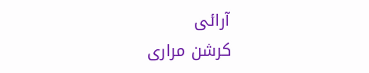آرائی
کرشن مراری